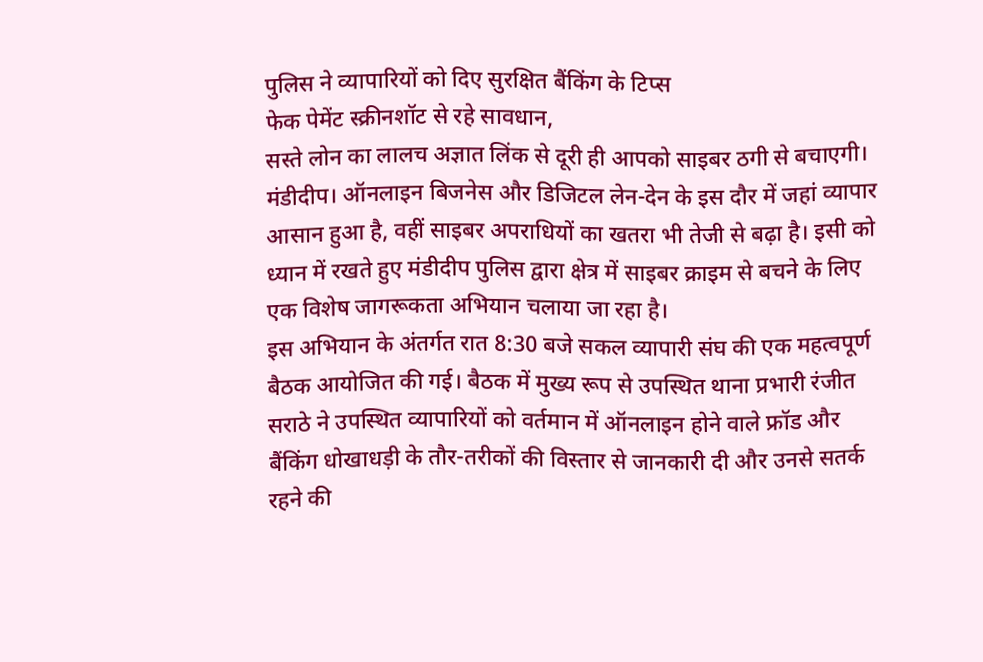पुलिस ने व्यापारियों को दिए सुरक्षित बैंकिंग के टिप्स
फेक पेमेंट स्क्रीनशॉट से रहे सावधान,
सस्ते लोन का लालच अज्ञात लिंक से दूरी ही आपको साइबर ठगी से बचाएगी।
मंडीदीप। ऑनलाइन बिजनेस और डिजिटल लेन-देन के इस दौर में जहां व्यापार आसान हुआ है, वहीं साइबर अपराधियों का खतरा भी तेजी से बढ़ा है। इसी को ध्यान में रखते हुए मंडीदीप पुलिस द्वारा क्षेत्र में साइबर क्राइम से बचने के लिए एक विशेष जागरूकता अभियान चलाया जा रहा है।
इस अभियान के अंतर्गत रात 8:30 बजे सकल व्यापारी संघ की एक महत्वपूर्ण बैठक आयोजित की गई। बैठक में मुख्य रूप से उपस्थित थाना प्रभारी रंजीत सराठे ने उपस्थित व्यापारियों को वर्तमान में ऑनलाइन होने वाले फ्रॉड और बैंकिंग धोखाधड़ी के तौर-तरीकों की विस्तार से जानकारी दी और उनसे सतर्क रहने की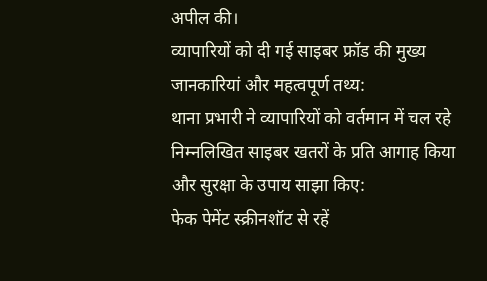अपील की।
व्यापारियों को दी गई साइबर फ्रॉड की मुख्य जानकारियां और महत्वपूर्ण तथ्य:
थाना प्रभारी ने व्यापारियों को वर्तमान में चल रहे निम्नलिखित साइबर खतरों के प्रति आगाह किया और सुरक्षा के उपाय साझा किए:
फेक पेमेंट स्क्रीनशॉट से रहें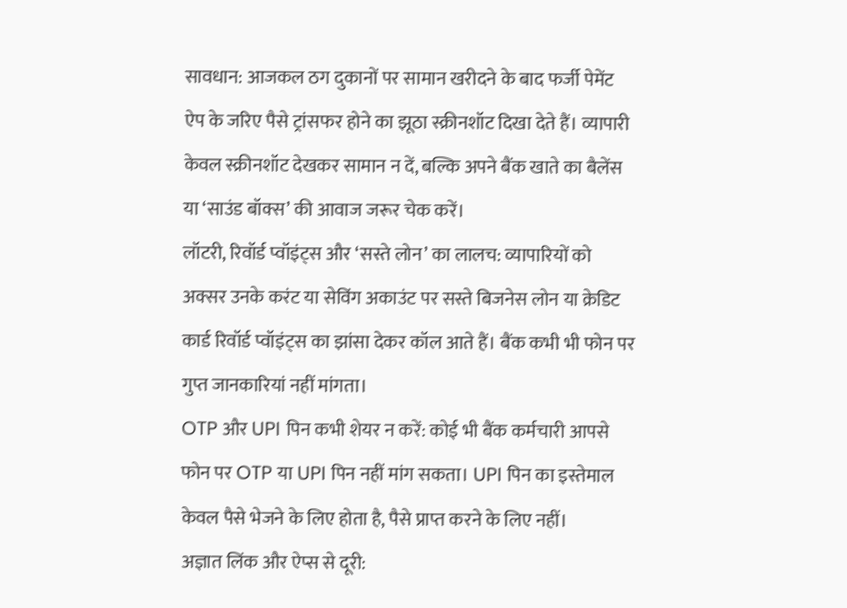सावधान: आजकल ठग दुकानों पर सामान खरीदने के बाद फर्जी पेमेंट ऐप के जरिए पैसे ट्रांसफर होने का झूठा स्क्रीनशॉट दिखा देते हैं। व्यापारी केवल स्क्रीनशॉट देखकर सामान न दें, बल्कि अपने बैंक खाते का बैलेंस या ‘साउंड बॉक्स’ की आवाज जरूर चेक करें।
लॉटरी, रिवॉर्ड प्वॉइंट्स और ‘सस्ते लोन’ का लालच: व्यापारियों को अक्सर उनके करंट या सेविंग अकाउंट पर सस्ते बिजनेस लोन या क्रेडिट कार्ड रिवॉर्ड प्वॉइंट्स का झांसा देकर कॉल आते हैं। बैंक कभी भी फोन पर गुप्त जानकारियां नहीं मांगता।
OTP और UPI पिन कभी शेयर न करें: कोई भी बैंक कर्मचारी आपसे फोन पर OTP या UPI पिन नहीं मांग सकता। UPI पिन का इस्तेमाल केवल पैसे भेजने के लिए होता है, पैसे प्राप्त करने के लिए नहीं।
अज्ञात लिंक और ऐप्स से दूरी: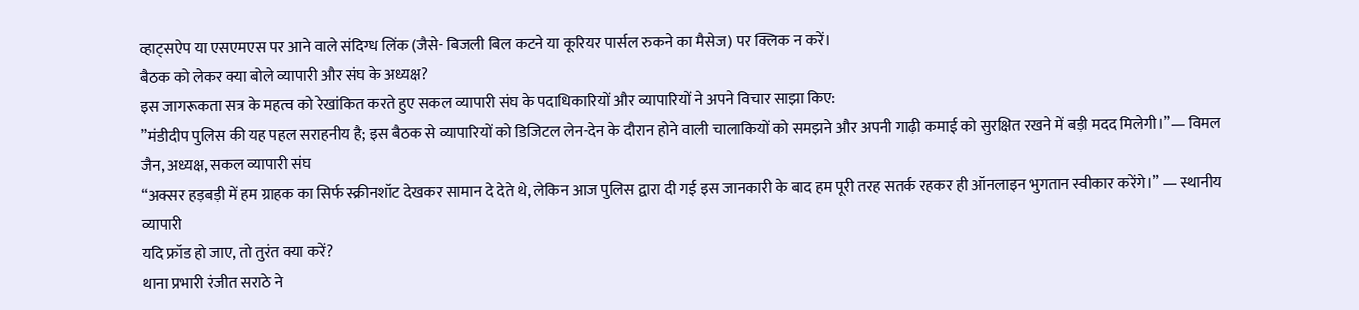व्हाट्सऐप या एसएमएस पर आने वाले संदिग्ध लिंक (जैसे- बिजली बिल कटने या कूरियर पार्सल रुकने का मैसेज) पर क्लिक न करें।
बैठक को लेकर क्या बोले व्यापारी और संघ के अध्यक्ष?
इस जागरूकता सत्र के महत्व को रेखांकित करते हुए सकल व्यापारी संघ के पदाधिकारियों और व्यापारियों ने अपने विचार साझा किए:
”मंडीदीप पुलिस की यह पहल सराहनीय है; इस बैठक से व्यापारियों को डिजिटल लेन-देन के दौरान होने वाली चालाकियों को समझने और अपनी गाढ़ी कमाई को सुरक्षित रखने में बड़ी मदद मिलेगी।”— विमल जैन, अध्यक्ष, सकल व्यापारी संघ
“अक्सर हड़बड़ी में हम ग्राहक का सिर्फ स्क्रीनशॉट देखकर सामान दे देते थे, लेकिन आज पुलिस द्वारा दी गई इस जानकारी के बाद हम पूरी तरह सतर्क रहकर ही ऑनलाइन भुगतान स्वीकार करेंगे।” — स्थानीय व्यापारी
यदि फ्रॉड हो जाए, तो तुरंत क्या करें?
थाना प्रभारी रंजीत सराठे ने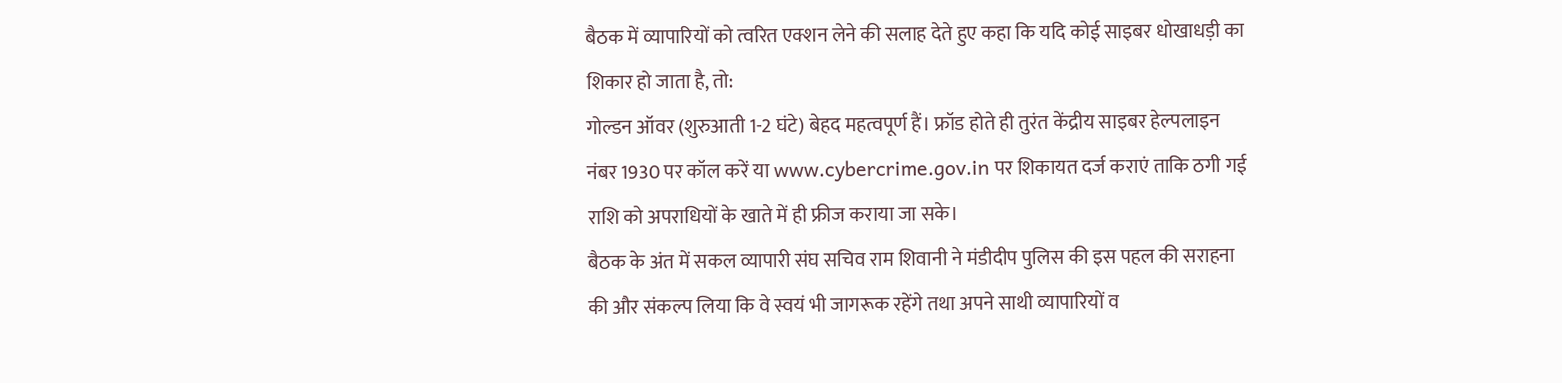बैठक में व्यापारियों को त्वरित एक्शन लेने की सलाह देते हुए कहा कि यदि कोई साइबर धोखाधड़ी का शिकार हो जाता है, तो:
गोल्डन ऑवर (शुरुआती 1-2 घंटे) बेहद महत्वपूर्ण हैं। फ्रॉड होते ही तुरंत केंद्रीय साइबर हेल्पलाइन नंबर 1930 पर कॉल करें या www.cybercrime.gov.in पर शिकायत दर्ज कराएं ताकि ठगी गई राशि को अपराधियों के खाते में ही फ्रीज कराया जा सके।
बैठक के अंत में सकल व्यापारी संघ सचिव राम शिवानी ने मंडीदीप पुलिस की इस पहल की सराहना की और संकल्प लिया कि वे स्वयं भी जागरूक रहेंगे तथा अपने साथी व्यापारियों व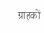ग्राहकों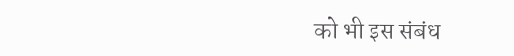को भी इस संबंध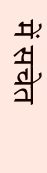में सचेत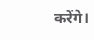करेंगे।